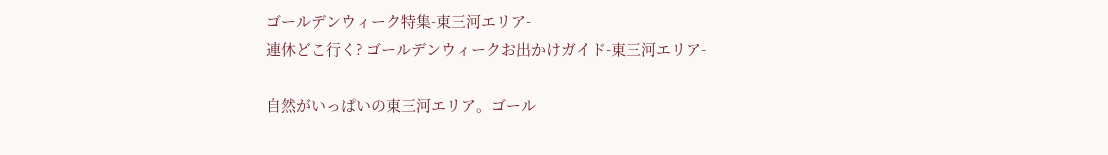ゴールデンウィーク特集-東三河エリア-
連休どこ行く? ゴールデンウィークお出かけガイド-東三河エリア-

自然がいっぱいの東三河エリア。ゴール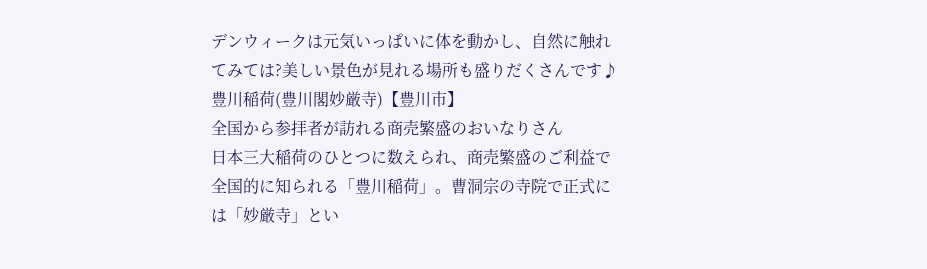デンウィークは元気いっぱいに体を動かし、自然に触れてみては?美しい景色が見れる場所も盛りだくさんです♪
豊川稲荷(豊川閣妙厳寺)【豊川市】
全国から参拝者が訪れる商売繁盛のおいなりさん
日本三大稲荷のひとつに数えられ、商売繁盛のご利益で全国的に知られる「豊川稲荷」。曹洞宗の寺院で正式には「妙厳寺」とい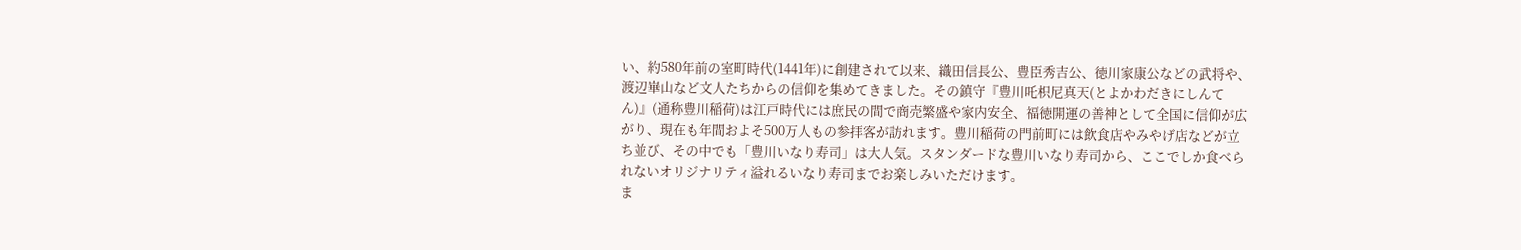い、約580年前の室町時代(1441年)に創建されて以来、織田信長公、豊臣秀吉公、徳川家康公などの武将や、渡辺崋山など文人たちからの信仰を集めてきました。その鎮守『豊川吒枳尼真天(とよかわだきにしんてん)』(通称豊川稲荷)は江戸時代には庶民の間で商売繁盛や家内安全、福徳開運の善神として全国に信仰が広がり、現在も年間およそ500万人もの参拝客が訪れます。豊川稲荷の門前町には飲食店やみやげ店などが立ち並び、その中でも「豊川いなり寿司」は大人気。スタンダードな豊川いなり寿司から、ここでしか食べられないオリジナリティ溢れるいなり寿司までお楽しみいただけます。
ま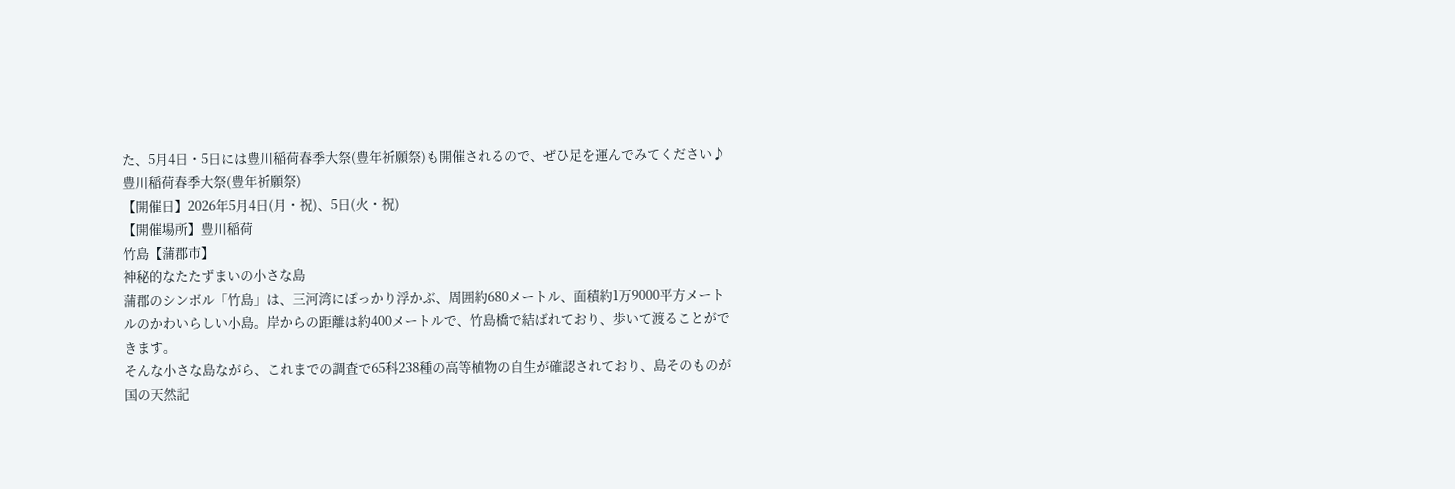た、5月4日・5日には豊川稲荷春季大祭(豊年祈願祭)も開催されるので、ぜひ足を運んでみてください♪
豊川稲荷春季大祭(豊年祈願祭)
【開催日】2026年5月4日(月・祝)、5日(火・祝)
【開催場所】豊川稲荷
竹島【蒲郡市】
神秘的なたたずまいの小さな島
蒲郡のシンボル「竹島」は、三河湾にぽっかり浮かぶ、周囲約680メートル、面積約1万9000平方メートルのかわいらしい小島。岸からの距離は約400メートルで、竹島橋で結ばれており、歩いて渡ることができます。
そんな小さな島ながら、これまでの調査で65科238種の高等植物の自生が確認されており、島そのものが国の天然記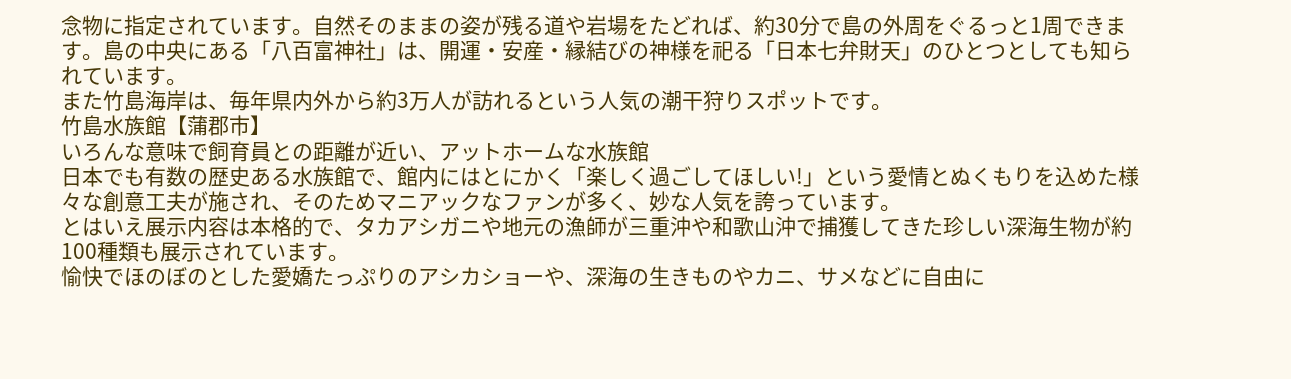念物に指定されています。自然そのままの姿が残る道や岩場をたどれば、約30分で島の外周をぐるっと1周できます。島の中央にある「八百富神社」は、開運・安産・縁結びの神様を祀る「日本七弁財天」のひとつとしても知られています。
また竹島海岸は、毎年県内外から約3万人が訪れるという人気の潮干狩りスポットです。
竹島水族館【蒲郡市】
いろんな意味で飼育員との距離が近い、アットホームな水族館
日本でも有数の歴史ある水族館で、館内にはとにかく「楽しく過ごしてほしい!」という愛情とぬくもりを込めた様々な創意工夫が施され、そのためマニアックなファンが多く、妙な人気を誇っています。
とはいえ展示内容は本格的で、タカアシガニや地元の漁師が三重沖や和歌山沖で捕獲してきた珍しい深海生物が約100種類も展示されています。
愉快でほのぼのとした愛嬌たっぷりのアシカショーや、深海の生きものやカニ、サメなどに自由に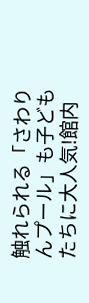触れられる「さわりんプール」も子どもたちに大人気!館内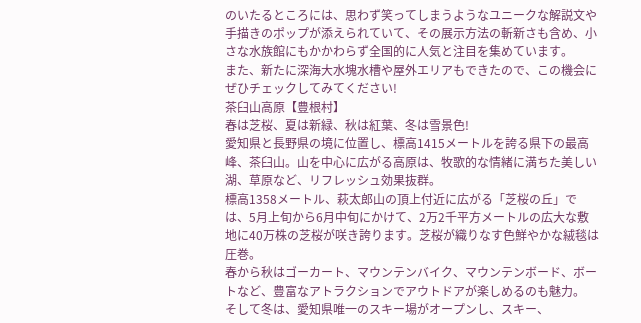のいたるところには、思わず笑ってしまうようなユニークな解説文や手描きのポップが添えられていて、その展示方法の斬新さも含め、小さな水族館にもかかわらず全国的に人気と注目を集めています。
また、新たに深海大水塊水槽や屋外エリアもできたので、この機会にぜひチェックしてみてください!
茶臼山高原【豊根村】
春は芝桜、夏は新緑、秋は紅葉、冬は雪景色!
愛知県と長野県の境に位置し、標高1415メートルを誇る県下の最高峰、茶臼山。山を中心に広がる高原は、牧歌的な情緒に満ちた美しい湖、草原など、リフレッシュ効果抜群。
標高1358メートル、萩太郎山の頂上付近に広がる「芝桜の丘」では、5月上旬から6月中旬にかけて、2万2千平方メートルの広大な敷地に40万株の芝桜が咲き誇ります。芝桜が織りなす色鮮やかな絨毯は圧巻。
春から秋はゴーカート、マウンテンバイク、マウンテンボード、ボートなど、豊富なアトラクションでアウトドアが楽しめるのも魅力。
そして冬は、愛知県唯一のスキー場がオープンし、スキー、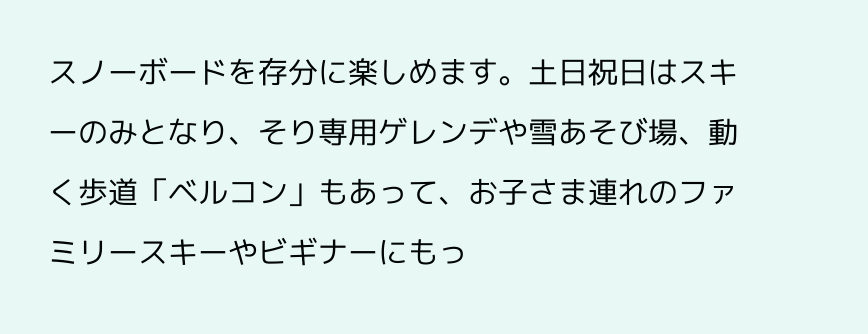スノーボードを存分に楽しめます。土日祝日はスキーのみとなり、そり専用ゲレンデや雪あそび場、動く歩道「ベルコン」もあって、お子さま連れのファミリースキーやビギナーにもっ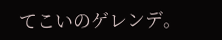てこいのゲレンデ。